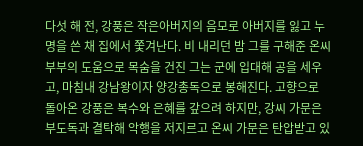다섯 해 전, 강풍은 작은아버지의 음모로 아버지를 잃고 누명을 쓴 채 집에서 쫓겨난다. 비 내리던 밤 그를 구해준 온씨 부부의 도움으로 목숨을 건진 그는 군에 입대해 공을 세우고, 마침내 강남왕이자 양강총독으로 봉해진다. 고향으로 돌아온 강풍은 복수와 은혜를 갚으려 하지만, 강씨 가문은 부도독과 결탁해 악행을 저지르고 온씨 가문은 탄압받고 있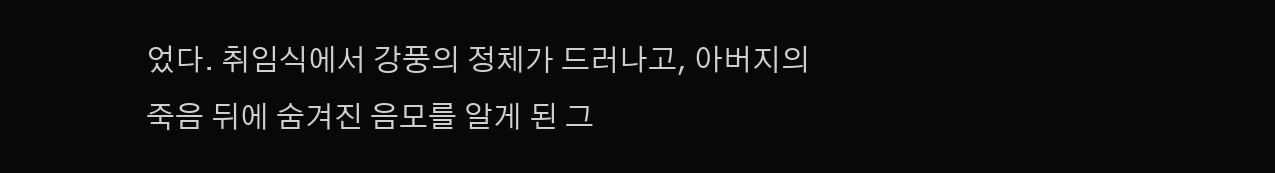었다. 취임식에서 강풍의 정체가 드러나고, 아버지의 죽음 뒤에 숨겨진 음모를 알게 된 그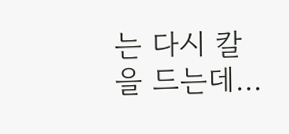는 다시 칼을 드는데...